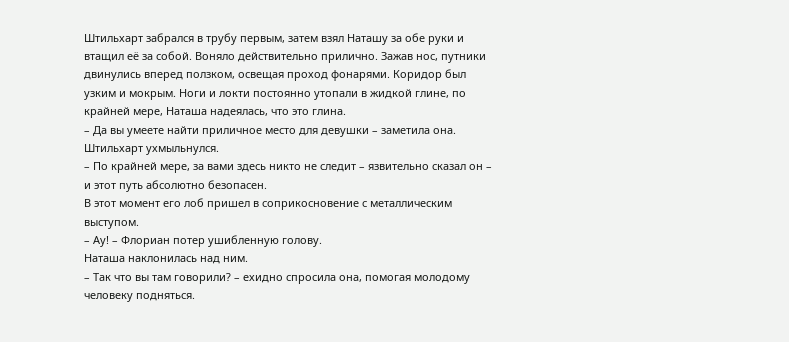Штильхарт забрался в трубу первым, затем взял Наташу за обе руки и втащил её за собой. Воняло действительно прилично. Зажав нос, путники двинулись вперед ползком, освещая проход фонарями. Коридор был узким и мокрым. Ноги и локти постоянно утопали в жидкой глине, по крайней мере, Наташа надеялась, что это глина.
– Да вы умеете найти приличное место для девушки – заметила она.
Штильхарт ухмыльнулся.
– По крайней мере, за вами здесь никто не следит – язвительно сказал он – и этот путь абсолютно безопасен.
В этот момент его лоб пришел в соприкосновение с металлическим выступом.
– Ау! – Флориан потер ушибленную голову.
Наташа наклонилась над ним.
– Так что вы там говорили? – ехидно спросила она, помогая молодому человеку подняться.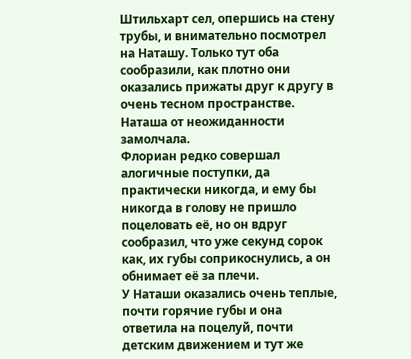Штильхарт сел, опершись на стену трубы, и внимательно посмотрел на Наташу. Только тут оба сообразили, как плотно они оказались прижаты друг к другу в очень тесном пространстве. Наташа от неожиданности замолчала.
Флориан редко совершал алогичные поступки, да практически никогда, и ему бы никогда в голову не пришло поцеловать её, но он вдруг сообразил, что уже секунд сорок как, их губы соприкоснулись, а он обнимает её за плечи.
У Наташи оказались очень теплые, почти горячие губы и она ответила на поцелуй, почти детским движением и тут же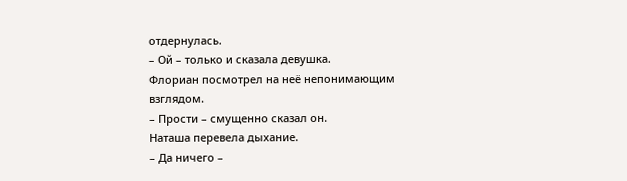отдернулась.
– Ой – только и сказала девушка.
Флориан посмотрел на неё непонимающим взглядом.
– Прости – смущенно сказал он.
Наташа перевела дыхание.
– Да ничего –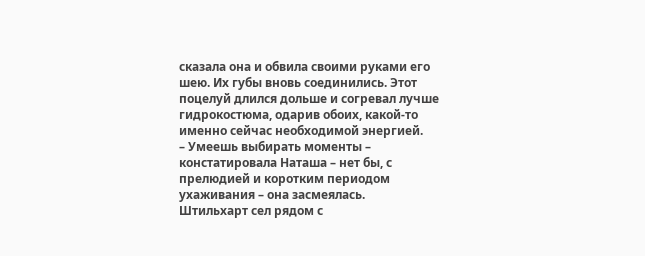сказала она и обвила своими руками его шею. Их губы вновь соединились. Этот поцелуй длился дольше и согревал лучше гидрокостюма, одарив обоих, какой-то именно сейчас необходимой энергией.
– Умеешь выбирать моменты – констатировала Наташа – нет бы, с прелюдией и коротким периодом ухаживания – она засмеялась.
Штильхарт сел рядом с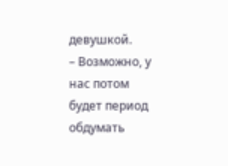девушкой.
– Возможно, у нас потом будет период обдумать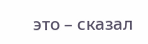это – сказал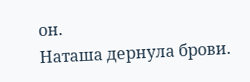он.
Наташа дернула брови.